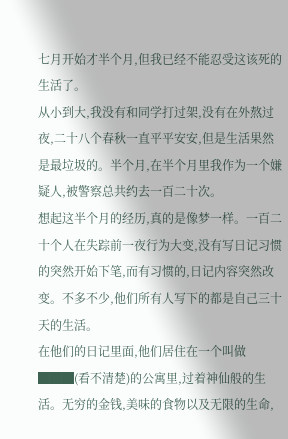七月开始才半个月,但我已经不能忍受这该死的生活了。
从小到大,我没有和同学打过架,没有在外熬过夜,二十八个春秋一直平平安安,但是生活果然是最垃圾的。半个月,在半个月里我作为一个嫌疑人,被警察总共约去一百二十次。
想起这半个月的经历,真的是像梦一样。一百二十个人在失踪前一夜行为大变,没有写日记习惯的突然开始下笔,而有习惯的,日记内容突然改变。不多不少,他们所有人写下的都是自己三十天的生活。
在他们的日记里面,他们居住在一个叫做███(看不清楚)的公寓里,过着神仙般的生活。无穷的金钱,美味的食物以及无限的生命,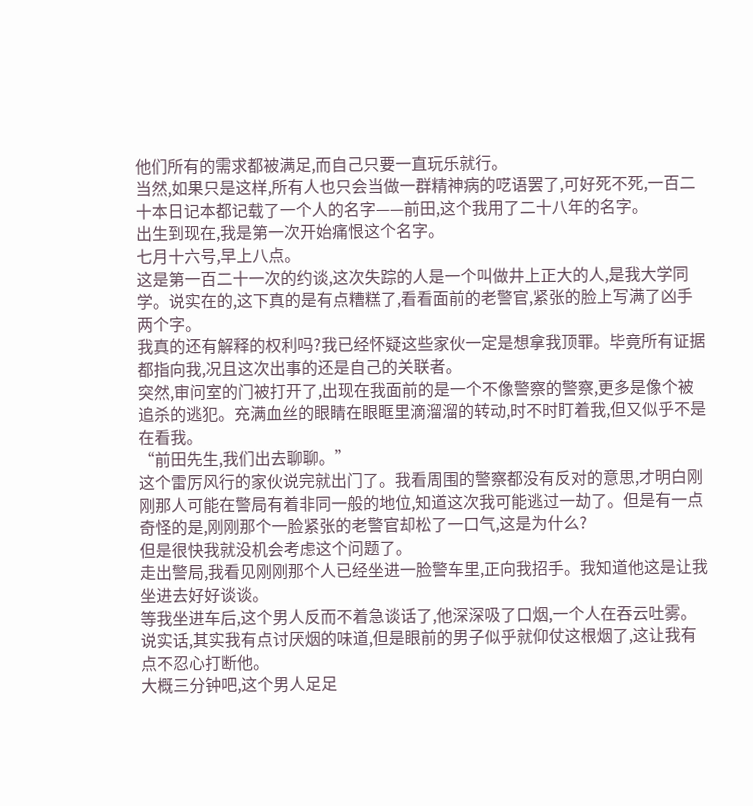他们所有的需求都被满足,而自己只要一直玩乐就行。
当然,如果只是这样,所有人也只会当做一群精神病的呓语罢了,可好死不死,一百二十本日记本都记载了一个人的名字——前田,这个我用了二十八年的名字。
出生到现在,我是第一次开始痛恨这个名字。
七月十六号,早上八点。
这是第一百二十一次的约谈,这次失踪的人是一个叫做井上正大的人,是我大学同学。说实在的,这下真的是有点糟糕了,看看面前的老警官,紧张的脸上写满了凶手两个字。
我真的还有解释的权利吗?我已经怀疑这些家伙一定是想拿我顶罪。毕竟所有证据都指向我,况且这次出事的还是自己的关联者。
突然,审问室的门被打开了,出现在我面前的是一个不像警察的警察,更多是像个被追杀的逃犯。充满血丝的眼睛在眼眶里滴溜溜的转动,时不时盯着我,但又似乎不是在看我。
“前田先生,我们出去聊聊。”
这个雷厉风行的家伙说完就出门了。我看周围的警察都没有反对的意思,才明白刚刚那人可能在警局有着非同一般的地位,知道这次我可能逃过一劫了。但是有一点奇怪的是,刚刚那个一脸紧张的老警官却松了一口气,这是为什么?
但是很快我就没机会考虑这个问题了。
走出警局,我看见刚刚那个人已经坐进一脸警车里,正向我招手。我知道他这是让我坐进去好好谈谈。
等我坐进车后,这个男人反而不着急谈话了,他深深吸了口烟,一个人在吞云吐雾。说实话,其实我有点讨厌烟的味道,但是眼前的男子似乎就仰仗这根烟了,这让我有点不忍心打断他。
大概三分钟吧,这个男人足足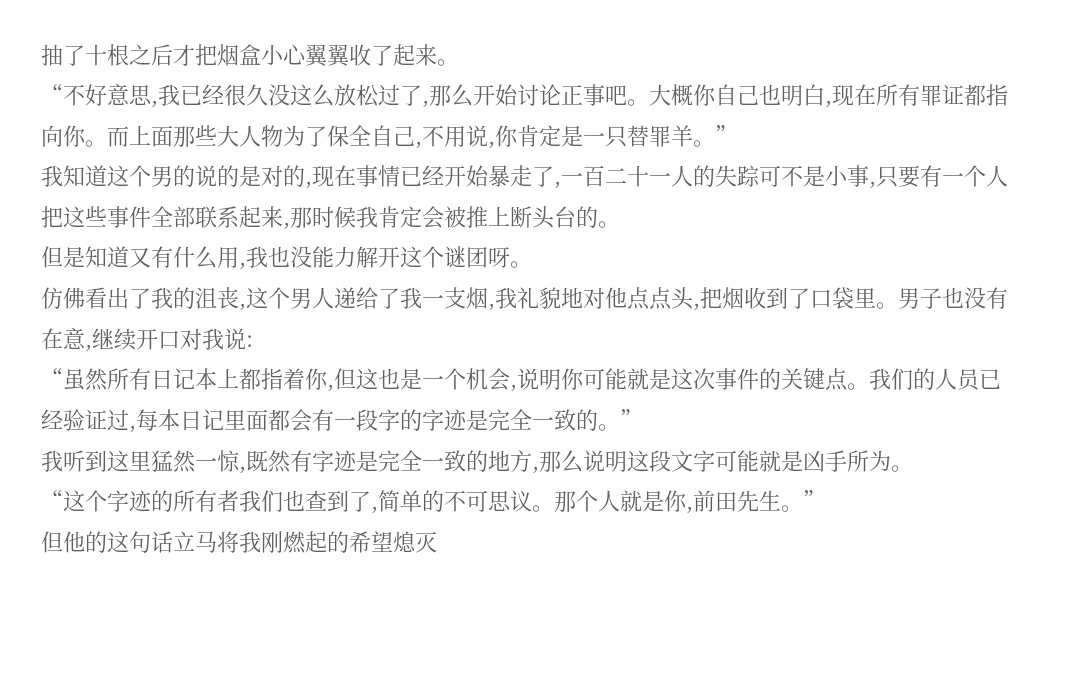抽了十根之后才把烟盒小心翼翼收了起来。
“不好意思,我已经很久没这么放松过了,那么开始讨论正事吧。大概你自己也明白,现在所有罪证都指向你。而上面那些大人物为了保全自己,不用说,你肯定是一只替罪羊。”
我知道这个男的说的是对的,现在事情已经开始暴走了,一百二十一人的失踪可不是小事,只要有一个人把这些事件全部联系起来,那时候我肯定会被推上断头台的。
但是知道又有什么用,我也没能力解开这个谜团呀。
仿佛看出了我的沮丧,这个男人递给了我一支烟,我礼貌地对他点点头,把烟收到了口袋里。男子也没有在意,继续开口对我说:
“虽然所有日记本上都指着你,但这也是一个机会,说明你可能就是这次事件的关键点。我们的人员已经验证过,每本日记里面都会有一段字的字迹是完全一致的。”
我听到这里猛然一惊,既然有字迹是完全一致的地方,那么说明这段文字可能就是凶手所为。
“这个字迹的所有者我们也查到了,简单的不可思议。那个人就是你,前田先生。”
但他的这句话立马将我刚燃起的希望熄灭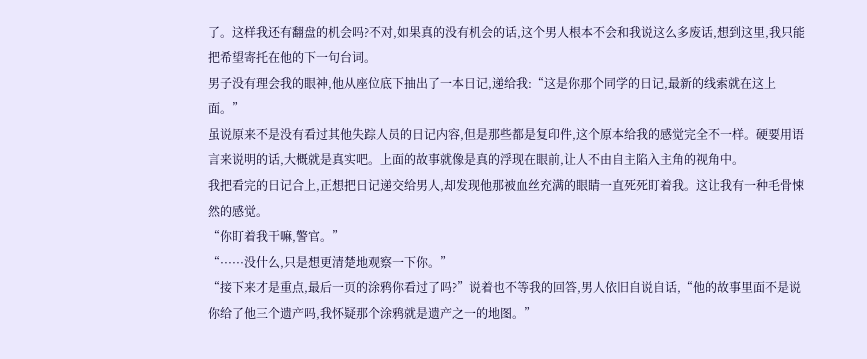了。这样我还有翻盘的机会吗?不对,如果真的没有机会的话,这个男人根本不会和我说这么多废话,想到这里,我只能把希望寄托在他的下一句台词。
男子没有理会我的眼神,他从座位底下抽出了一本日记,递给我:“这是你那个同学的日记,最新的线索就在这上面。”
虽说原来不是没有看过其他失踪人员的日记内容,但是那些都是复印件,这个原本给我的感觉完全不一样。硬要用语言来说明的话,大概就是真实吧。上面的故事就像是真的浮现在眼前,让人不由自主陷入主角的视角中。
我把看完的日记合上,正想把日记递交给男人,却发现他那被血丝充满的眼睛一直死死盯着我。这让我有一种毛骨悚然的感觉。
“你盯着我干嘛,警官。”
“······没什么,只是想更清楚地观察一下你。”
“接下来才是重点,最后一页的涂鸦你看过了吗?”说着也不等我的回答,男人依旧自说自话,“他的故事里面不是说你给了他三个遗产吗,我怀疑那个涂鸦就是遗产之一的地图。”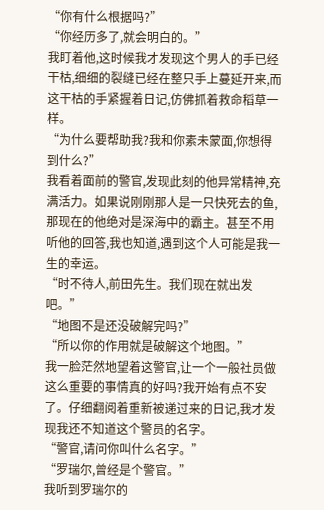“你有什么根据吗?”
“你经历多了,就会明白的。”
我盯着他,这时候我才发现这个男人的手已经干枯,细细的裂缝已经在整只手上蔓延开来,而这干枯的手紧握着日记,仿佛抓着救命稻草一样。
“为什么要帮助我?我和你素未蒙面,你想得到什么?”
我看着面前的警官,发现此刻的他异常精神,充满活力。如果说刚刚那人是一只快死去的鱼,那现在的他绝对是深海中的霸主。甚至不用听他的回答,我也知道,遇到这个人可能是我一生的幸运。
“时不待人,前田先生。我们现在就出发吧。”
“地图不是还没破解完吗?”
“所以你的作用就是破解这个地图。”
我一脸茫然地望着这警官,让一个一般社员做这么重要的事情真的好吗?我开始有点不安了。仔细翻阅着重新被递过来的日记,我才发现我还不知道这个警员的名字。
“警官,请问你叫什么名字。”
“罗瑞尔,曾经是个警官。”
我听到罗瑞尔的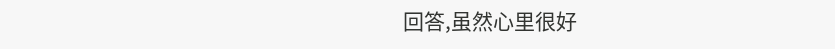回答,虽然心里很好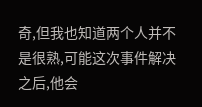奇,但我也知道两个人并不是很熟,可能这次事件解决之后,他会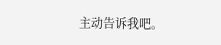主动告诉我吧。